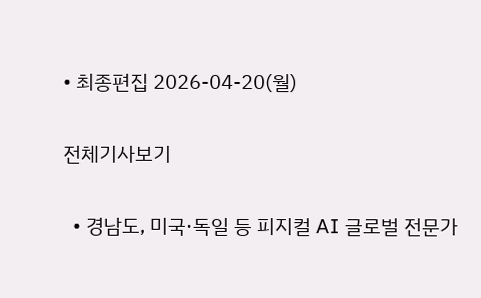• 최종편집 2026-04-20(월)

전체기사보기

  • 경남도, 미국·독일 등 피지컬 AI 글로벌 전문가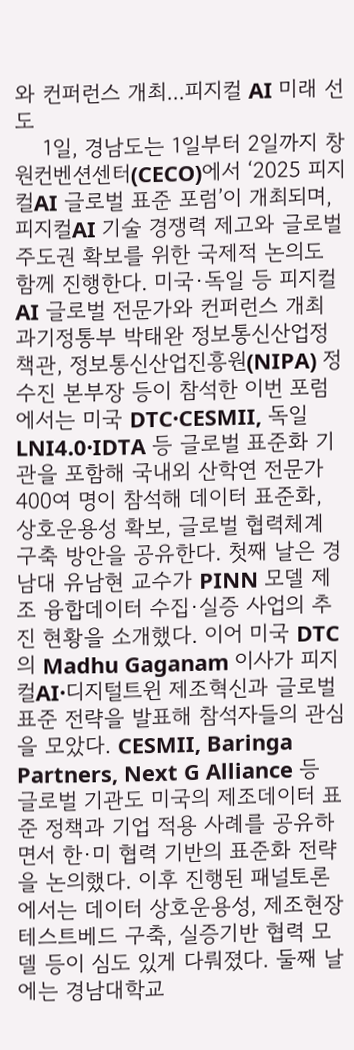와 컨퍼런스 개최...피지컬 AI 미래 선도
    1일, 경남도는 1일부터 2일까지 창원컨벤션센터(CECO)에서 ‘2025 피지컬AI 글로벌 표준 포럼’이 개최되며, 피지컬AI 기술 경쟁력 제고와 글로벌 주도권 확보를 위한 국제적 논의도 함께 진행한다. 미국·독일 등 피지컬 AI 글로벌 전문가와 컨퍼런스 개최 과기정통부 박태완 정보통신산업정책관, 정보통신산업진흥원(NIPA) 정수진 본부장 등이 참석한 이번 포럼에서는 미국 DTC·CESMII, 독일 LNI4.0·IDTA 등 글로벌 표준화 기관을 포함해 국내외 산학연 전문가 400여 명이 참석해 데이터 표준화, 상호운용성 확보, 글로벌 협력체계 구축 방안을 공유한다. 첫째 날은 경남대 유남현 교수가 PINN 모델 제조 융합데이터 수집·실증 사업의 추진 현황을 소개했다. 이어 미국 DTC의 Madhu Gaganam 이사가 피지컬AI·디지털트윈 제조혁신과 글로벌 표준 전략을 발표해 참석자들의 관심을 모았다. CESMII, Baringa Partners, Next G Alliance 등 글로벌 기관도 미국의 제조데이터 표준 정책과 기업 적용 사례를 공유하면서 한·미 협력 기반의 표준화 전략을 논의했다. 이후 진행된 패널토론에서는 데이터 상호운용성, 제조현장 테스트베드 구축, 실증기반 협력 모델 등이 심도 있게 다뤄졌다. 둘째 날에는 경남대학교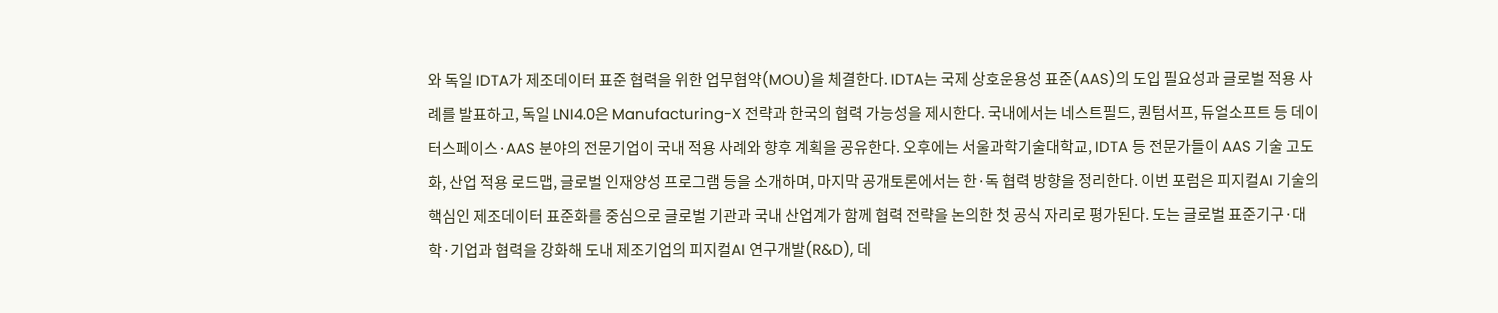와 독일 IDTA가 제조데이터 표준 협력을 위한 업무협약(MOU)을 체결한다. IDTA는 국제 상호운용성 표준(AAS)의 도입 필요성과 글로벌 적용 사례를 발표하고, 독일 LNI4.0은 Manufacturing-X 전략과 한국의 협력 가능성을 제시한다. 국내에서는 네스트필드, 퀀텀서프, 듀얼소프트 등 데이터스페이스·AAS 분야의 전문기업이 국내 적용 사례와 향후 계획을 공유한다. 오후에는 서울과학기술대학교, IDTA 등 전문가들이 AAS 기술 고도화, 산업 적용 로드맵, 글로벌 인재양성 프로그램 등을 소개하며, 마지막 공개토론에서는 한·독 협력 방향을 정리한다. 이번 포럼은 피지컬AI 기술의 핵심인 제조데이터 표준화를 중심으로 글로벌 기관과 국내 산업계가 함께 협력 전략을 논의한 첫 공식 자리로 평가된다. 도는 글로벌 표준기구·대학·기업과 협력을 강화해 도내 제조기업의 피지컬AI 연구개발(R&D), 데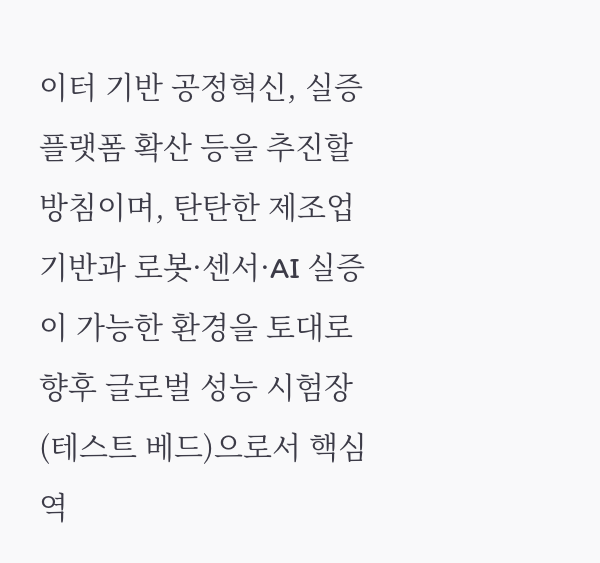이터 기반 공정혁신, 실증 플랫폼 확산 등을 추진할 방침이며, 탄탄한 제조업 기반과 로봇·센서·AI 실증이 가능한 환경을 토대로 향후 글로벌 성능 시험장(테스트 베드)으로서 핵심 역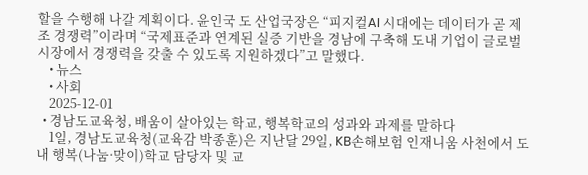할을 수행해 나갈 계획이다. 윤인국 도 산업국장은 “피지컬AI 시대에는 데이터가 곧 제조 경쟁력”이라며 “국제표준과 연계된 실증 기반을 경남에 구축해 도내 기업이 글로벌 시장에서 경쟁력을 갖출 수 있도록 지원하겠다”고 말했다.
    • 뉴스
    • 사회
    2025-12-01
  • 경남도교육청, 배움이 살아있는 학교, 행복학교의 성과와 과제를 말하다
    1일, 경남도교육청(교육감 박종훈)은 지난달 29일, KB손해보험 인재니움 사천에서 도내 행복(나눔·맞이)학교 담당자 및 교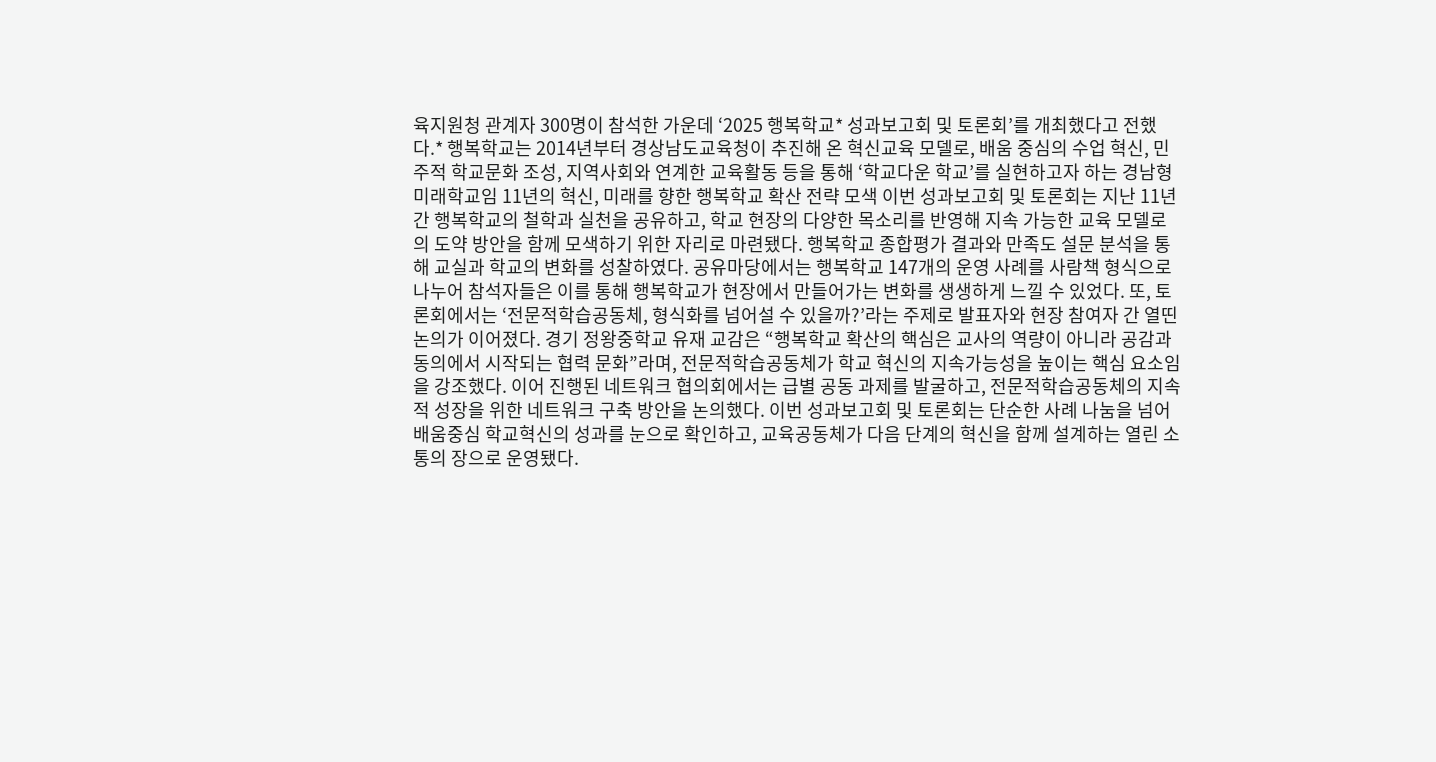육지원청 관계자 300명이 참석한 가운데 ‘2025 행복학교* 성과보고회 및 토론회’를 개최했다고 전했다.* 행복학교는 2014년부터 경상남도교육청이 추진해 온 혁신교육 모델로, 배움 중심의 수업 혁신, 민주적 학교문화 조성, 지역사회와 연계한 교육활동 등을 통해 ‘학교다운 학교’를 실현하고자 하는 경남형 미래학교임 11년의 혁신, 미래를 향한 행복학교 확산 전략 모색 이번 성과보고회 및 토론회는 지난 11년간 행복학교의 철학과 실천을 공유하고, 학교 현장의 다양한 목소리를 반영해 지속 가능한 교육 모델로의 도약 방안을 함께 모색하기 위한 자리로 마련됐다. 행복학교 종합평가 결과와 만족도 설문 분석을 통해 교실과 학교의 변화를 성찰하였다. 공유마당에서는 행복학교 147개의 운영 사례를 사람책 형식으로 나누어 참석자들은 이를 통해 행복학교가 현장에서 만들어가는 변화를 생생하게 느낄 수 있었다. 또, 토론회에서는 ‘전문적학습공동체, 형식화를 넘어설 수 있을까?’라는 주제로 발표자와 현장 참여자 간 열띤 논의가 이어졌다. 경기 정왕중학교 유재 교감은 “행복학교 확산의 핵심은 교사의 역량이 아니라 공감과 동의에서 시작되는 협력 문화”라며, 전문적학습공동체가 학교 혁신의 지속가능성을 높이는 핵심 요소임을 강조했다. 이어 진행된 네트워크 협의회에서는 급별 공동 과제를 발굴하고, 전문적학습공동체의 지속적 성장을 위한 네트워크 구축 방안을 논의했다. 이번 성과보고회 및 토론회는 단순한 사례 나눔을 넘어 배움중심 학교혁신의 성과를 눈으로 확인하고, 교육공동체가 다음 단계의 혁신을 함께 설계하는 열린 소통의 장으로 운영됐다.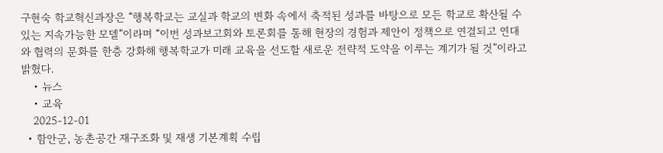구현숙 학교혁신과장은 “행복학교는 교실과 학교의 변화 속에서 축적된 성과를 바탕으로 모든 학교로 확산될 수 있는 지속가능한 모델”이라며 “이번 성과보고회와 토론회를 통해 현장의 경험과 제안이 정책으로 연결되고 연대와 협력의 문화를 한층 강화해 행복학교가 미래 교육을 선도할 새로운 전략적 도약을 이루는 계기가 될 것”이라고 밝혔다.
    • 뉴스
    • 교육
    2025-12-01
  • 함안군, 농촌공간 재구조화 및 재생 기본계획 수립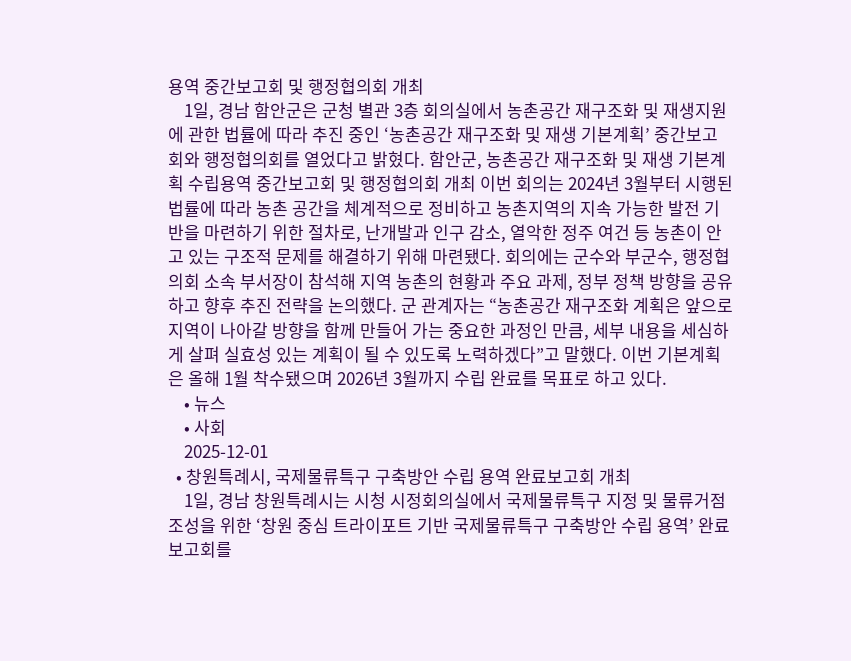용역 중간보고회 및 행정협의회 개최
    1일, 경남 함안군은 군청 별관 3층 회의실에서 농촌공간 재구조화 및 재생지원에 관한 법률에 따라 추진 중인 ‘농촌공간 재구조화 및 재생 기본계획’ 중간보고회와 행정협의회를 열었다고 밝혔다. 함안군, 농촌공간 재구조화 및 재생 기본계획 수립용역 중간보고회 및 행정협의회 개최 이번 회의는 2024년 3월부터 시행된 법률에 따라 농촌 공간을 체계적으로 정비하고 농촌지역의 지속 가능한 발전 기반을 마련하기 위한 절차로, 난개발과 인구 감소, 열악한 정주 여건 등 농촌이 안고 있는 구조적 문제를 해결하기 위해 마련됐다. 회의에는 군수와 부군수, 행정협의회 소속 부서장이 참석해 지역 농촌의 현황과 주요 과제, 정부 정책 방향을 공유하고 향후 추진 전략을 논의했다. 군 관계자는 “농촌공간 재구조화 계획은 앞으로 지역이 나아갈 방향을 함께 만들어 가는 중요한 과정인 만큼, 세부 내용을 세심하게 살펴 실효성 있는 계획이 될 수 있도록 노력하겠다”고 말했다. 이번 기본계획은 올해 1월 착수됐으며 2026년 3월까지 수립 완료를 목표로 하고 있다.
    • 뉴스
    • 사회
    2025-12-01
  • 창원특례시, 국제물류특구 구축방안 수립 용역 완료보고회 개최
    1일, 경남 창원특례시는 시청 시정회의실에서 국제물류특구 지정 및 물류거점 조성을 위한 ‘창원 중심 트라이포트 기반 국제물류특구 구축방안 수립 용역’ 완료보고회를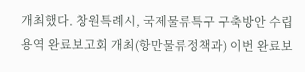개최했다. 창원특례시, 국제물류특구 구축방안 수립 용역 완료보고회 개최(항만물류정책과) 이번 완료보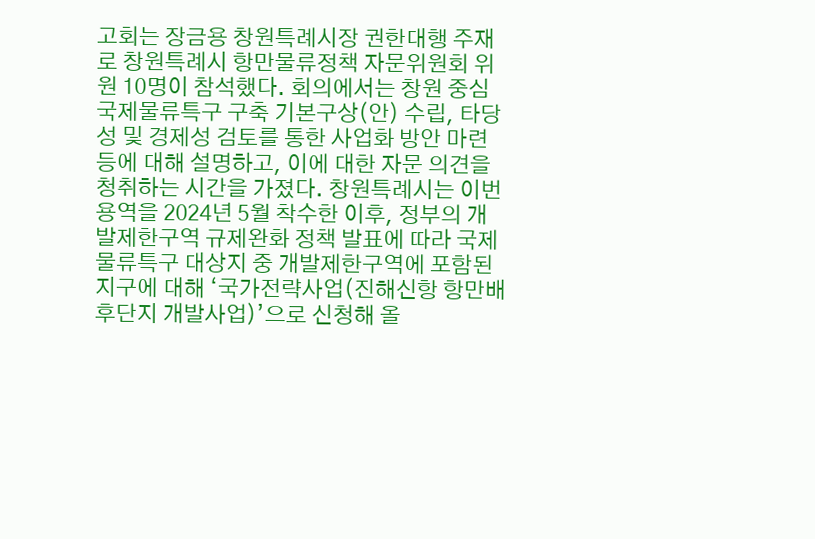고회는 장금용 창원특례시장 권한대행 주재로 창원특례시 항만물류정책 자문위원회 위원 10명이 참석했다. 회의에서는 창원 중심 국제물류특구 구축 기본구상(안) 수립, 타당성 및 경제성 검토를 통한 사업화 방안 마련 등에 대해 설명하고, 이에 대한 자문 의견을 청취하는 시간을 가졌다. 창원특례시는 이번 용역을 2024년 5월 착수한 이후, 정부의 개발제한구역 규제완화 정책 발표에 따라 국제물류특구 대상지 중 개발제한구역에 포함된 지구에 대해 ‘국가전략사업(진해신항 항만배후단지 개발사업)’으로 신청해 올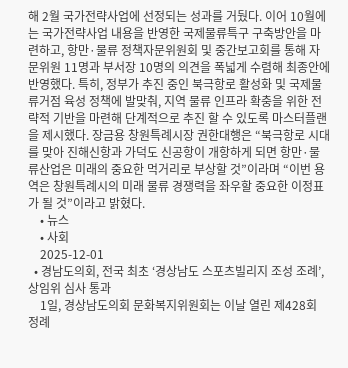해 2월 국가전략사업에 선정되는 성과를 거뒀다. 이어 10월에는 국가전략사업 내용을 반영한 국제물류특구 구축방안을 마련하고, 항만·물류 정책자문위원회 및 중간보고회를 통해 자문위원 11명과 부서장 10명의 의견을 폭넓게 수렴해 최종안에 반영했다. 특히, 정부가 추진 중인 북극항로 활성화 및 국제물류거점 육성 정책에 발맞춰, 지역 물류 인프라 확충을 위한 전략적 기반을 마련해 단계적으로 추진 할 수 있도록 마스터플랜을 제시했다. 장금용 창원특례시장 권한대행은 “북극항로 시대를 맞아 진해신항과 가덕도 신공항이 개항하게 되면 항만·물류산업은 미래의 중요한 먹거리로 부상할 것”이라며 “이번 용역은 창원특례시의 미래 물류 경쟁력을 좌우할 중요한 이정표가 될 것”이라고 밝혔다.
    • 뉴스
    • 사회
    2025-12-01
  • 경남도의회, 전국 최초 ‘경상남도 스포츠빌리지 조성 조례’, 상임위 심사 통과
    1일, 경상남도의회 문화복지위원회는 이날 열린 제428회 정례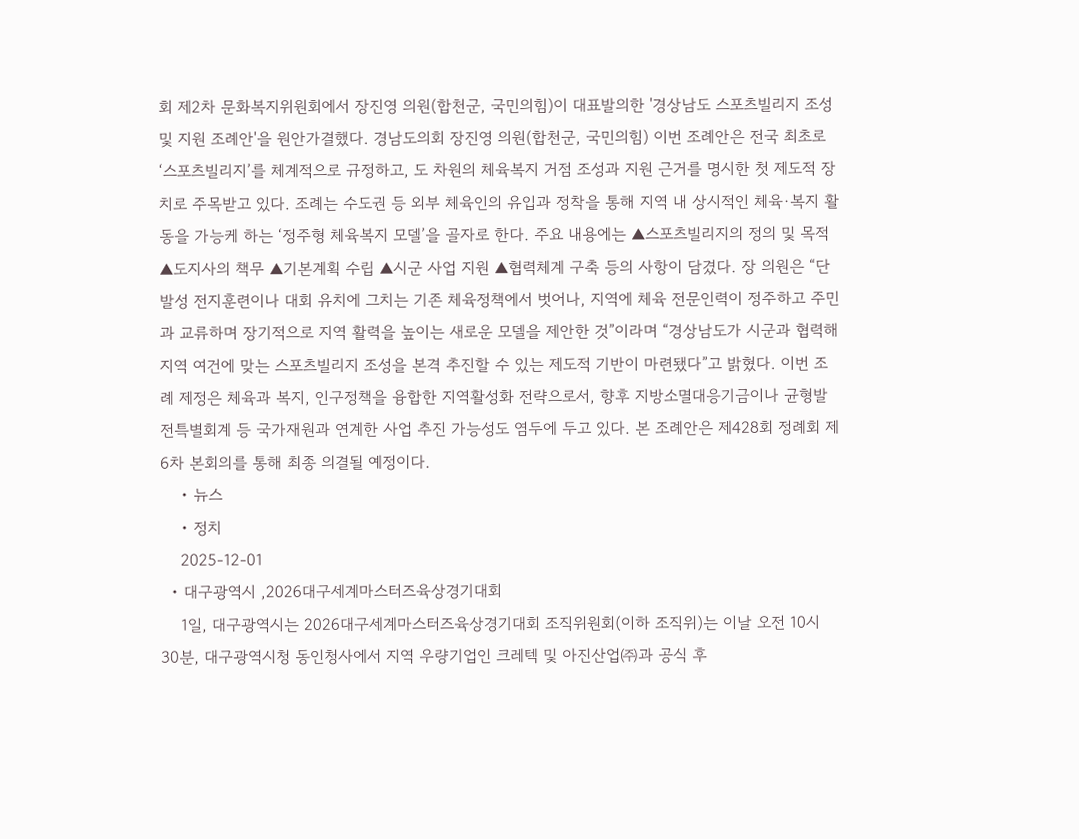회 제2차 문화복지위원회에서 장진영 의원(합천군, 국민의힘)이 대표발의한 '경상남도 스포츠빌리지 조성 및 지원 조례안'을 원안가결했다. 경남도의회 장진영 의원(합천군, 국민의힘) 이번 조례안은 전국 최초로 ‘스포츠빌리지’를 체계적으로 규정하고, 도 차원의 체육복지 거점 조성과 지원 근거를 명시한 첫 제도적 장치로 주목받고 있다. 조례는 수도권 등 외부 체육인의 유입과 정착을 통해 지역 내 상시적인 체육·복지 활동을 가능케 하는 ‘정주형 체육복지 모델’을 골자로 한다. 주요 내용에는 ▲스포츠빌리지의 정의 및 목적 ▲도지사의 책무 ▲기본계획 수립 ▲시군 사업 지원 ▲협력체계 구축 등의 사항이 담겼다. 장 의원은 “단발성 전지훈련이나 대회 유치에 그치는 기존 체육정책에서 벗어나, 지역에 체육 전문인력이 정주하고 주민과 교류하며 장기적으로 지역 활력을 높이는 새로운 모델을 제안한 것”이라며 “경상남도가 시군과 협력해 지역 여건에 맞는 스포츠빌리지 조성을 본격 추진할 수 있는 제도적 기반이 마련됐다”고 밝혔다. 이번 조례 제정은 체육과 복지, 인구정책을 융합한 지역활성화 전략으로서, 향후 지방소멸대응기금이나 균형발전특별회계 등 국가재원과 연계한 사업 추진 가능성도 염두에 두고 있다. 본 조례안은 제428회 정례회 제6차 본회의를 통해 최종 의결될 예정이다.
    • 뉴스
    • 정치
    2025-12-01
  • 대구광역시 ,2026대구세계마스터즈육상경기대회
    1일, 대구광역시는 2026대구세계마스터즈육상경기대회 조직위원회(이하 조직위)는 이날 오전 10시 30분, 대구광역시청 동인청사에서 지역 우량기업인 크레텍 및 아진산업㈜과 공식 후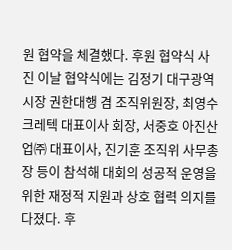원 협약을 체결했다. 후원 협약식 사진 이날 협약식에는 김정기 대구광역시장 권한대행 겸 조직위원장, 최영수 크레텍 대표이사 회장, 서중호 아진산업㈜ 대표이사, 진기훈 조직위 사무총장 등이 참석해 대회의 성공적 운영을 위한 재정적 지원과 상호 협력 의지를 다졌다. 후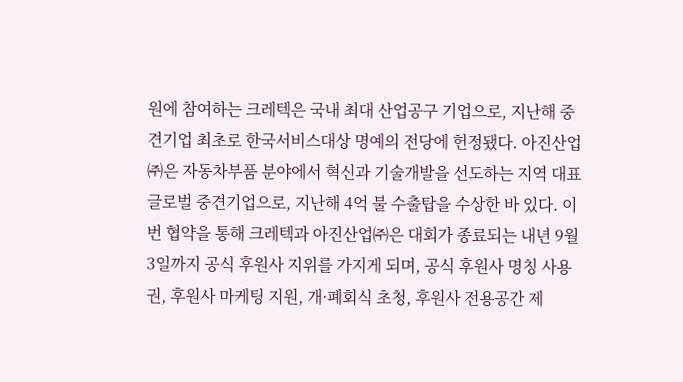원에 참여하는 크레텍은 국내 최대 산업공구 기업으로, 지난해 중견기업 최초로 한국서비스대상 명예의 전당에 헌정됐다. 아진산업㈜은 자동차부품 분야에서 혁신과 기술개발을 선도하는 지역 대표 글로벌 중견기업으로, 지난해 4억 불 수출탑을 수상한 바 있다. 이번 협약을 통해 크레텍과 아진산업㈜은 대회가 종료되는 내년 9월 3일까지 공식 후원사 지위를 가지게 되며, 공식 후원사 명칭 사용권, 후원사 마케팅 지원, 개·폐회식 초청, 후원사 전용공간 제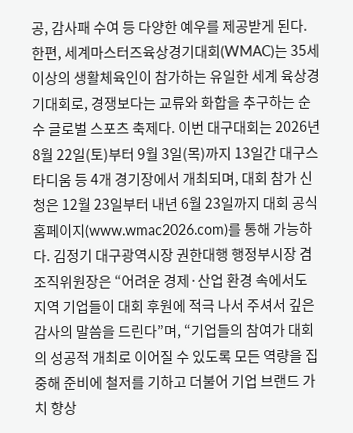공, 감사패 수여 등 다양한 예우를 제공받게 된다. 한편, 세계마스터즈육상경기대회(WMAC)는 35세 이상의 생활체육인이 참가하는 유일한 세계 육상경기대회로, 경쟁보다는 교류와 화합을 추구하는 순수 글로벌 스포츠 축제다. 이번 대구대회는 2026년 8월 22일(토)부터 9월 3일(목)까지 13일간 대구스타디움 등 4개 경기장에서 개최되며, 대회 참가 신청은 12월 23일부터 내년 6월 23일까지 대회 공식 홈페이지(www.wmac2026.com)를 통해 가능하다. 김정기 대구광역시장 권한대행 행정부시장 겸 조직위원장은 “어려운 경제·산업 환경 속에서도 지역 기업들이 대회 후원에 적극 나서 주셔서 깊은 감사의 말씀을 드린다”며, “기업들의 참여가 대회의 성공적 개최로 이어질 수 있도록 모든 역량을 집중해 준비에 철저를 기하고 더불어 기업 브랜드 가치 향상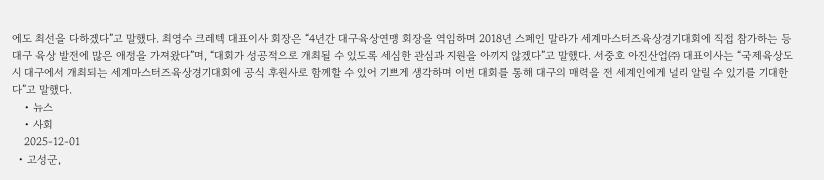에도 최선을 다하겠다”고 말했다. 최영수 크레텍 대표이사 회장은 “4년간 대구육상연맹 회장을 역임하며 2018년 스페인 말라가 세계마스터즈육상경기대회에 직접 참가하는 등 대구 육상 발전에 많은 애정을 가져왔다”며, “대회가 성공적으로 개최될 수 있도록 세심한 관심과 지원을 아끼지 않겠다”고 말했다. 서중호 아진산업㈜ 대표이사는 “국제육상도시 대구에서 개최되는 세계마스터즈육상경기대회에 공식 후원사로 함께할 수 있어 기쁘게 생각하며 이번 대회를 통해 대구의 매력을 전 세계인에게 널리 알릴 수 있기를 기대한다”고 말했다.
    • 뉴스
    • 사회
    2025-12-01
  • 고성군,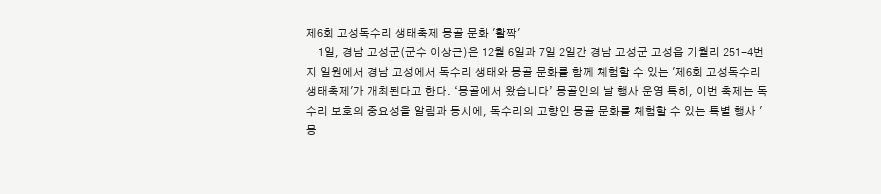제6회 고성독수리 생태축제 몽골 문화 '활짝'
    1일, 경남 고성군(군수 이상근)은 12월 6일과 7일 2일간 경남 고성군 고성읍 기월리 251-4번지 일원에서 경남 고성에서 독수리 생태와 몽골 문화를 함께 체험할 수 있는 '제6회 고성독수리 생태축제'가 개최된다고 한다. ‘몽골에서 왔습니다’ 몽골인의 날 행사 운영 특히, 이번 축제는 독수리 보호의 중요성을 알림과 동시에, 독수리의 고향인 몽골 문화를 체험할 수 있는 특별 행사 '몽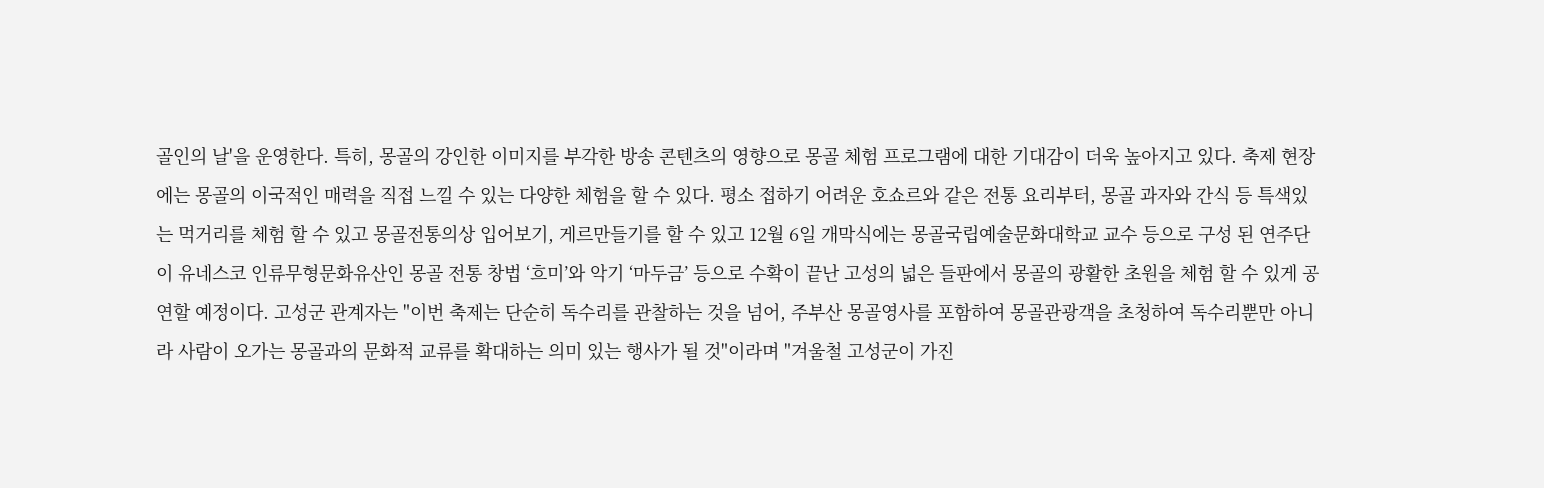골인의 날'을 운영한다. 특히, 몽골의 강인한 이미지를 부각한 방송 콘텐츠의 영향으로 몽골 체험 프로그램에 대한 기대감이 더욱 높아지고 있다. 축제 현장에는 몽골의 이국적인 매력을 직접 느낄 수 있는 다양한 체험을 할 수 있다. 평소 접하기 어려운 호쇼르와 같은 전통 요리부터, 몽골 과자와 간식 등 특색있는 먹거리를 체험 할 수 있고 몽골전통의상 입어보기, 게르만들기를 할 수 있고 12월 6일 개막식에는 몽골국립예술문화대학교 교수 등으로 구성 된 연주단이 유네스코 인류무형문화유산인 몽골 전통 창법 ‘흐미’와 악기 ‘마두금’ 등으로 수확이 끝난 고성의 넓은 들판에서 몽골의 광활한 초원을 체험 할 수 있게 공연할 예정이다. 고성군 관계자는 "이번 축제는 단순히 독수리를 관찰하는 것을 넘어, 주부산 몽골영사를 포함하여 몽골관광객을 초청하여 독수리뿐만 아니라 사람이 오가는 몽골과의 문화적 교류를 확대하는 의미 있는 행사가 될 것"이라며 "겨울철 고성군이 가진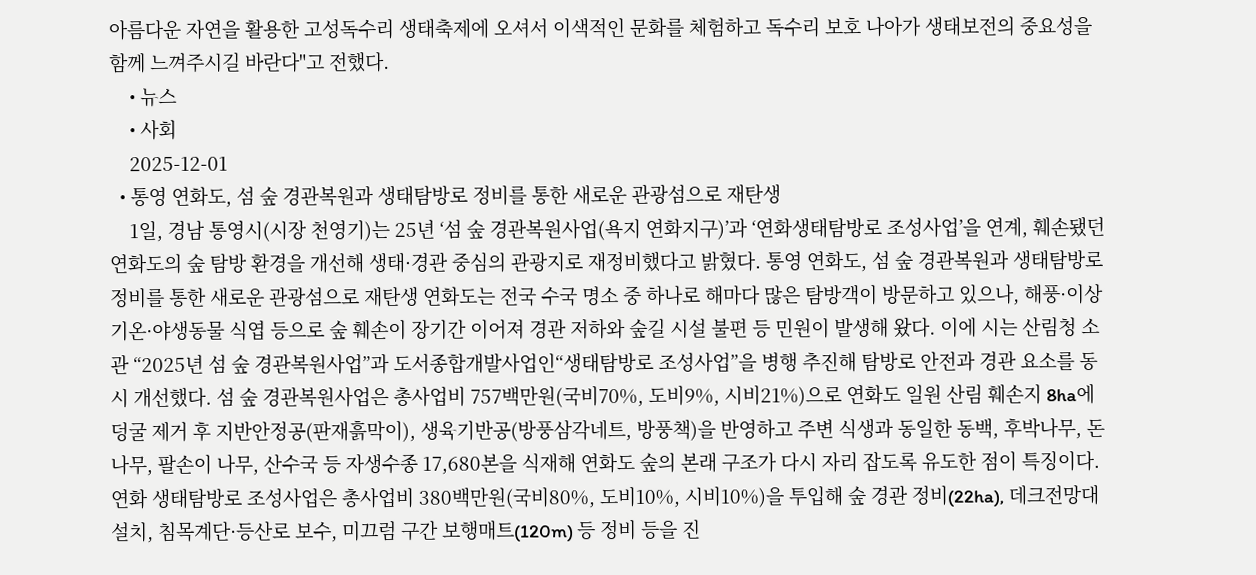아름다운 자연을 활용한 고성독수리 생태축제에 오셔서 이색적인 문화를 체험하고 독수리 보호 나아가 생태보전의 중요성을 함께 느껴주시길 바란다"고 전했다.
    • 뉴스
    • 사회
    2025-12-01
  • 통영 연화도, 섬 숲 경관복원과 생태탐방로 정비를 통한 새로운 관광섬으로 재탄생
    1일, 경남 통영시(시장 천영기)는 25년 ‘섬 숲 경관복원사업(욕지 연화지구)’과 ‘연화생태탐방로 조성사업’을 연계, 훼손됐던 연화도의 숲 탐방 환경을 개선해 생태·경관 중심의 관광지로 재정비했다고 밝혔다. 통영 연화도, 섬 숲 경관복원과 생태탐방로 정비를 통한 새로운 관광섬으로 재탄생 연화도는 전국 수국 명소 중 하나로 해마다 많은 탐방객이 방문하고 있으나, 해풍·이상기온·야생동물 식엽 등으로 숲 훼손이 장기간 이어져 경관 저하와 숲길 시설 불편 등 민원이 발생해 왔다. 이에 시는 산림청 소관 “2025년 섬 숲 경관복원사업”과 도서종합개발사업인“생태탐방로 조성사업”을 병행 추진해 탐방로 안전과 경관 요소를 동시 개선했다. 섬 숲 경관복원사업은 총사업비 757백만원(국비70%, 도비9%, 시비21%)으로 연화도 일원 산림 훼손지 8ha에 덩굴 제거 후 지반안정공(판재흙막이), 생육기반공(방풍삼각네트, 방풍책)을 반영하고 주변 식생과 동일한 동백, 후박나무, 돈나무, 팔손이 나무, 산수국 등 자생수종 17,680본을 식재해 연화도 숲의 본래 구조가 다시 자리 잡도록 유도한 점이 특징이다. 연화 생태탐방로 조성사업은 총사업비 380백만원(국비80%, 도비10%, 시비10%)을 투입해 숲 경관 정비(22ha), 데크전망대 설치, 침목계단·등산로 보수, 미끄럼 구간 보행매트(120m) 등 정비 등을 진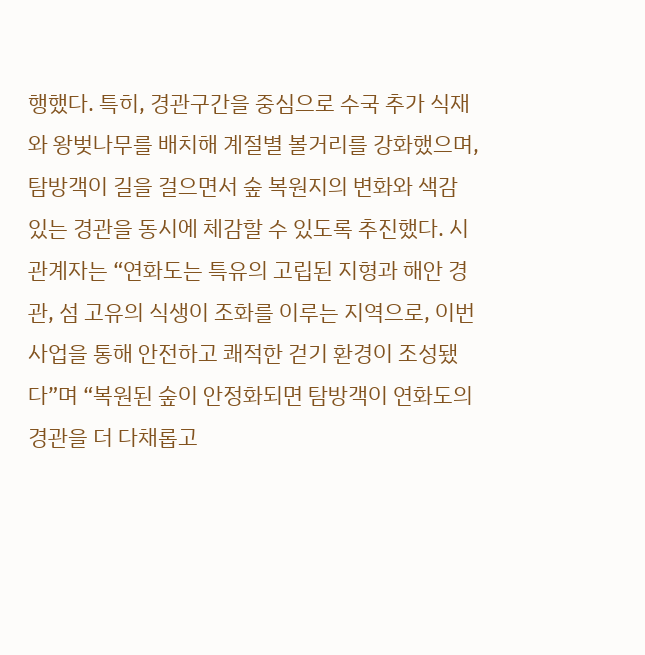행했다. 특히, 경관구간을 중심으로 수국 추가 식재와 왕벚나무를 배치해 계절별 볼거리를 강화했으며, 탐방객이 길을 걸으면서 숲 복원지의 변화와 색감 있는 경관을 동시에 체감할 수 있도록 추진했다. 시 관계자는 “연화도는 특유의 고립된 지형과 해안 경관, 섬 고유의 식생이 조화를 이루는 지역으로, 이번 사업을 통해 안전하고 쾌적한 걷기 환경이 조성됐다”며 “복원된 숲이 안정화되면 탐방객이 연화도의 경관을 더 다채롭고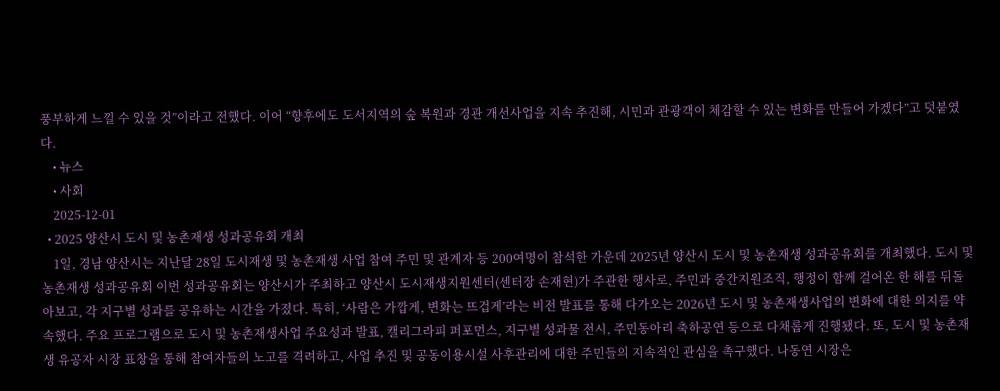풍부하게 느낄 수 있을 것”이라고 전했다. 이어 “향후에도 도서지역의 숲 복원과 경관 개선사업을 지속 추진해, 시민과 관광객이 체감할 수 있는 변화를 만들어 가겠다”고 덧붙였다.
    • 뉴스
    • 사회
    2025-12-01
  • 2025 양산시 도시 및 농촌재생 성과공유회 개최
    1일, 경남 양산시는 지난달 28일 도시재생 및 농촌재생 사업 참여 주민 및 관계자 등 200여명이 참석한 가운데 2025년 양산시 도시 및 농촌재생 성과공유회를 개최했다. 도시 및 농촌재생 성과공유회 이번 성과공유회는 양산시가 주최하고 양산시 도시재생지원센터(센터장 손재현)가 주관한 행사로, 주민과 중간지원조직, 행정이 함께 걸어온 한 해를 뒤돌아보고, 각 지구별 성과를 공유하는 시간을 가졌다. 특히, ‘사람은 가깝게, 변화는 뜨겁게’라는 비전 발표를 통해 다가오는 2026년 도시 및 농촌재생사업의 변화에 대한 의지를 약속했다. 주요 프로그램으로 도시 및 농촌재생사업 주요성과 발표, 캘리그라피 퍼포먼스, 지구별 성과물 전시, 주민동아리 축하공연 등으로 다채롭게 진행됐다. 또, 도시 및 농촌재생 유공자 시장 표창을 통해 참여자들의 노고를 격려하고, 사업 추진 및 공동이용시설 사후관리에 대한 주민들의 지속적인 관심을 촉구했다. 나동연 시장은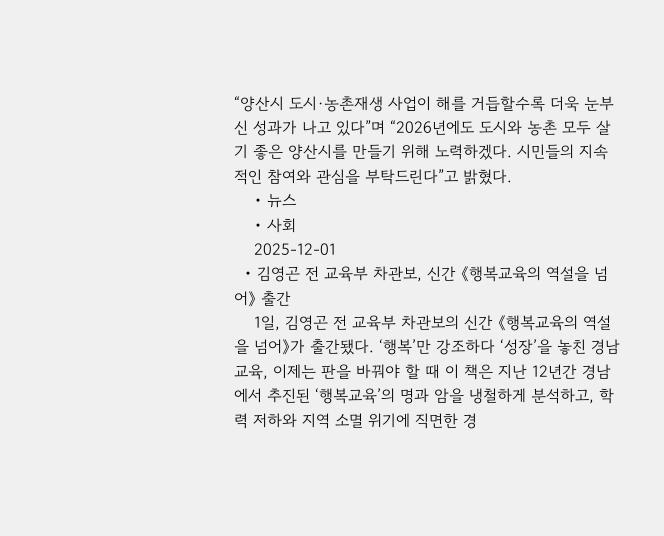“양산시 도시·농촌재생 사업이 해를 거듭할수록 더욱 눈부신 성과가 나고 있다”며 “2026년에도 도시와 농촌 모두 살기 좋은 양산시를 만들기 위해 노력하겠다. 시민들의 지속적인 참여와 관심을 부탁드린다”고 밝혔다.
    • 뉴스
    • 사회
    2025-12-01
  • 김영곤 전 교육부 차관보, 신간 《행복교육의 역설을 넘어》 출간
    1일, 김영곤 전 교육부 차관보의 신간 《행복교육의 역설을 넘어》가 출간됐다. ‘행복’만 강조하다 ‘성장’을 놓친 경남교육, 이제는 판을 바꿔야 할 때 이 책은 지난 12년간 경남에서 추진된 ‘행복교육’의 명과 암을 냉철하게 분석하고, 학력 저하와 지역 소멸 위기에 직면한 경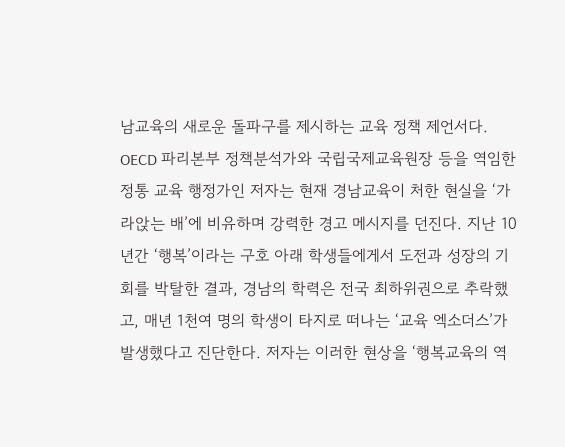남교육의 새로운 돌파구를 제시하는 교육 정책 제언서다. OECD 파리본부 정책분석가와 국립국제교육원장 등을 역임한 정통 교육 행정가인 저자는 현재 경남교육이 처한 현실을 ‘가라앉는 배’에 비유하며 강력한 경고 메시지를 던진다. 지난 10년간 ‘행복’이라는 구호 아래 학생들에게서 도전과 성장의 기회를 박탈한 결과, 경남의 학력은 전국 최하위권으로 추락했고, 매년 1천여 명의 학생이 타지로 떠나는 ‘교육 엑소더스’가 발생했다고 진단한다. 저자는 이러한 현상을 ‘행복교육의 역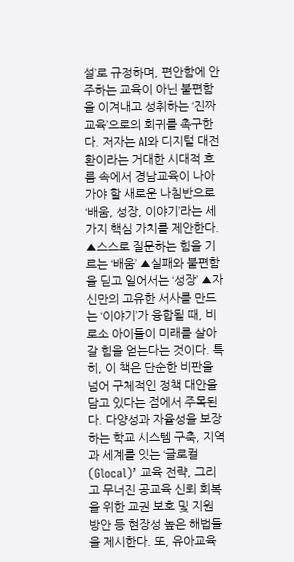설’로 규정하며, 편안함에 안주하는 교육이 아닌 불편함을 이겨내고 성취하는 ‘진짜 교육’으로의 회귀를 촉구한다. 저자는 AI와 디지털 대전환이라는 거대한 시대적 흐름 속에서 경남교육이 나아가야 할 새로운 나침반으로 ‘배움, 성장, 이야기’라는 세 가지 핵심 가치를 제안한다. ▲스스로 질문하는 힘을 기르는 ‘배움’ ▲실패와 불편함을 딛고 일어서는 ‘성장’ ▲자신만의 고유한 서사를 만드는 ‘이야기’가 융합될 때, 비로소 아이들이 미래를 살아갈 힘을 얻는다는 것이다. 특히, 이 책은 단순한 비판을 넘어 구체적인 정책 대안을 담고 있다는 점에서 주목된다. 다양성과 자율성을 보장하는 학교 시스템 구축, 지역과 세계를 잇는 ‘글로컬(Glocal)’ 교육 전략, 그리고 무너진 공교육 신뢰 회복을 위한 교권 보호 및 지원 방안 등 현장성 높은 해법들을 제시한다. 또, 유아교육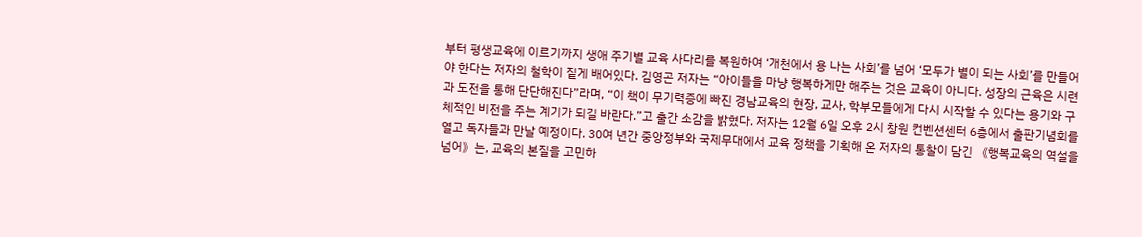부터 평생교육에 이르기까지 생애 주기별 교육 사다리를 복원하여 ‘개천에서 용 나는 사회’를 넘어 ‘모두가 별이 되는 사회’를 만들어야 한다는 저자의 철학이 짙게 배어있다. 김영곤 저자는 “아이들을 마냥 행복하게만 해주는 것은 교육이 아니다. 성장의 근육은 시련과 도전을 통해 단단해진다”라며, “이 책이 무기력증에 빠진 경남교육의 현장, 교사, 학부모들에게 다시 시작할 수 있다는 용기와 구체적인 비전을 주는 계기가 되길 바란다.”고 출간 소감을 밝혔다. 저자는 12월 6일 오후 2시 창원 컨벤션센터 6층에서 출판기념회를 열고 독자들과 만날 예정이다. 30여 년간 중앙정부와 국제무대에서 교육 정책을 기획해 온 저자의 통찰이 담긴 《행복교육의 역설을 넘어》는, 교육의 본질을 고민하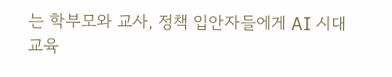는 학부모와 교사, 정책 입안자들에게 AI 시대 교육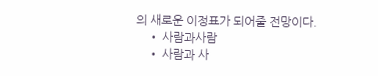의 새로운 이정표가 되어줄 전망이다.
    • 사람과사람
    • 사람과 사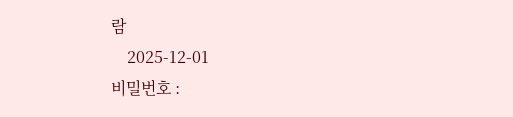람
    2025-12-01
비밀번호 :